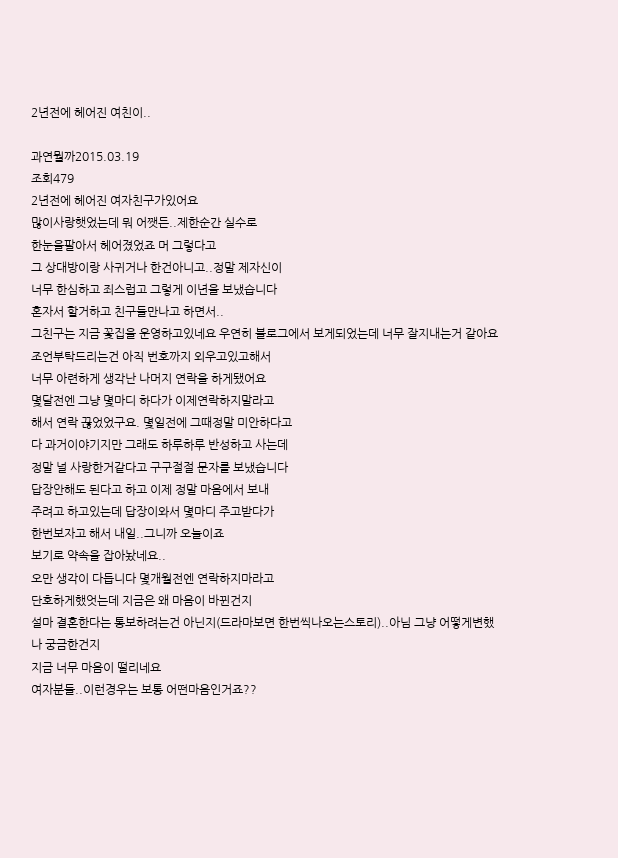2년전에 헤어진 여친이..

과연뭘까2015.03.19
조회479
2년전에 헤어진 여자친구가있어요
많이사랑햇었는데 뭐 어쨋든..제한순간 실수로
한눈을팔아서 헤어졌었죠 머 그렇다고
그 상대방이랑 사귀거나 한건아니고..정말 제자신이
너무 한심하고 죄스럽고 그렇게 이년을 보냈습니다
혼자서 할거하고 친구들만나고 하면서..
그친구는 지금 꽃집을 운영하고있네요 우연히 블로그에서 보게되었는데 너무 잘지내는거 같아요
조언부탁드리는건 아직 번호까지 외우고있고해서
너무 아련하게 생각난 나머지 연락을 하게됐어요
몇달전엔 그냥 몇마디 하다가 이제연락하지말라고
해서 연락 끊었었구요. 몇일전에 그때정말 미안하다고
다 과거이야기지만 그래도 하루하루 반성하고 사는데
정말 널 사랑한거같다고 구구절절 문자를 보냈습니다
답장안해도 된다고 하고 이제 정말 마음에서 보내
주려고 하고있는데 답장이와서 몇마디 주고받다가
한번보자고 해서 내일..그니까 오늘이죠
보기로 약속을 잡아놨네요..
오만 생각이 다듭니다 몇개월전엔 연락하지마라고
단호하게했엇는데 지금은 왜 마음이 바뀐건지
설마 결혼한다는 통보하려는건 아닌지(드라마보면 한번씩나오는스토리)..아님 그냥 어떻게변했나 궁금한건지
지금 너무 마음이 떨리네요
여자분들..이런경우는 보통 어떤마음인거죠??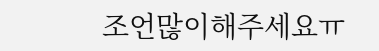조언많이해주세요ㅠ